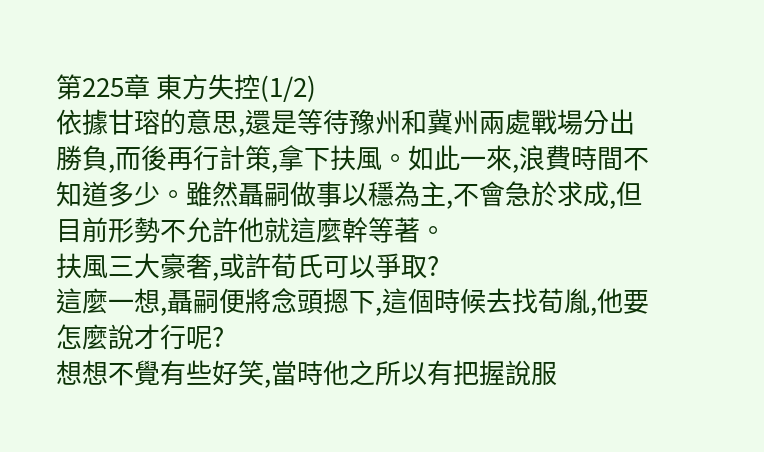第225章 東方失控(1/2)
依據甘瑢的意思,還是等待豫州和冀州兩處戰場分出勝負,而後再行計策,拿下扶風。如此一來,浪費時間不知道多少。雖然聶嗣做事以穩為主,不會急於求成,但目前形勢不允許他就這麼幹等著。
扶風三大豪奢,或許荀氏可以爭取?
這麼一想,聶嗣便將念頭摁下,這個時候去找荀胤,他要怎麼說才行呢?
想想不覺有些好笑,當時他之所以有把握說服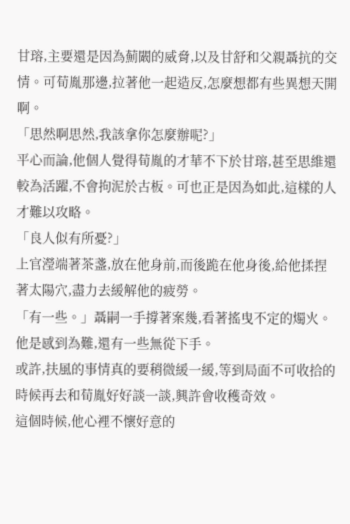甘瑢,主要還是因為薊闞的威脅,以及甘舒和父親聶抗的交情。可荀胤那邊,拉著他一起造反,怎麼想都有些異想天開啊。
「思然啊思然,我該拿你怎麼辦呢?」
平心而論,他個人覺得荀胤的才華不下於甘瑢,甚至思維還較為活躍,不會拘泥於古板。可也正是因為如此,這樣的人才難以攻略。
「良人似有所憂?」
上官瀅端著茶盞,放在他身前,而後跪在他身後,給他揉捏著太陽穴,盡力去緩解他的疲勞。
「有一些。」聶嗣一手撐著案幾,看著搖曳不定的燭火。
他是感到為難,還有一些無從下手。
或許,扶風的事情真的要稍微緩一緩,等到局面不可收拾的時候再去和荀胤好好談一談,興許會收穫奇效。
這個時候,他心裡不懷好意的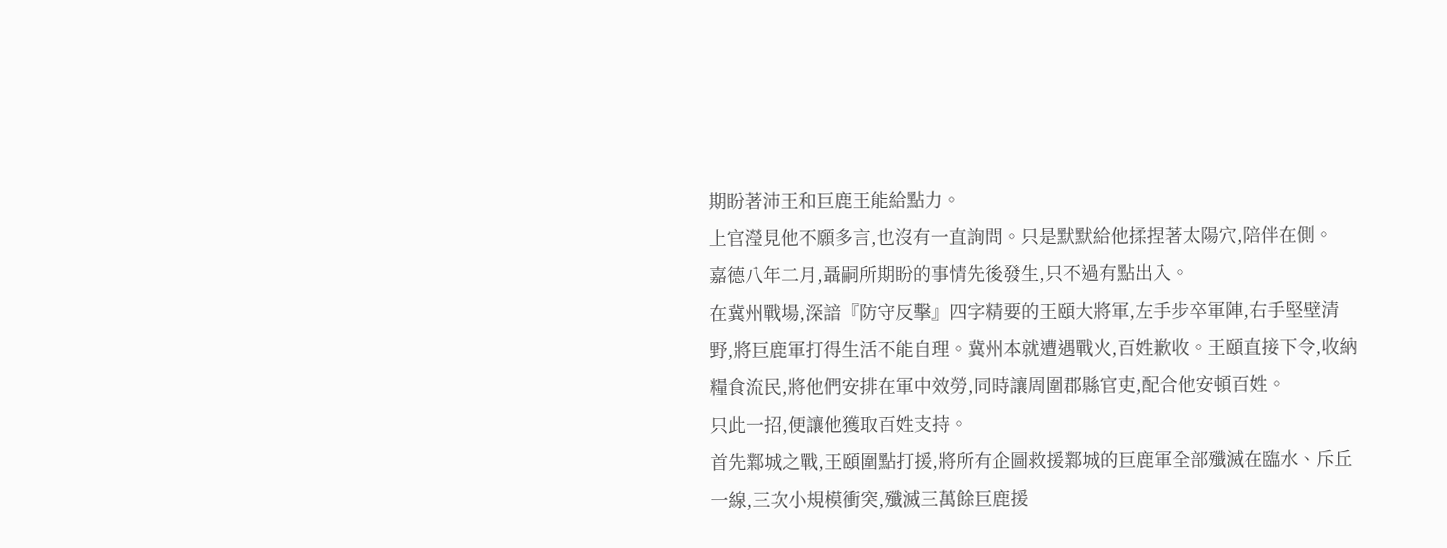期盼著沛王和巨鹿王能給點力。
上官瀅見他不願多言,也沒有一直詢問。只是默默給他揉捏著太陽穴,陪伴在側。
嘉德八年二月,聶嗣所期盼的事情先後發生,只不過有點出入。
在冀州戰場,深諳『防守反擊』四字精要的王頤大將軍,左手步卒軍陣,右手堅壁清野,將巨鹿軍打得生活不能自理。冀州本就遭遇戰火,百姓歉收。王頤直接下令,收納糧食流民,將他們安排在軍中效勞,同時讓周圍郡縣官吏,配合他安頓百姓。
只此一招,便讓他獲取百姓支持。
首先鄴城之戰,王頤圍點打援,將所有企圖救援鄴城的巨鹿軍全部殲滅在臨水、斥丘一線,三次小規模衝突,殲滅三萬餘巨鹿援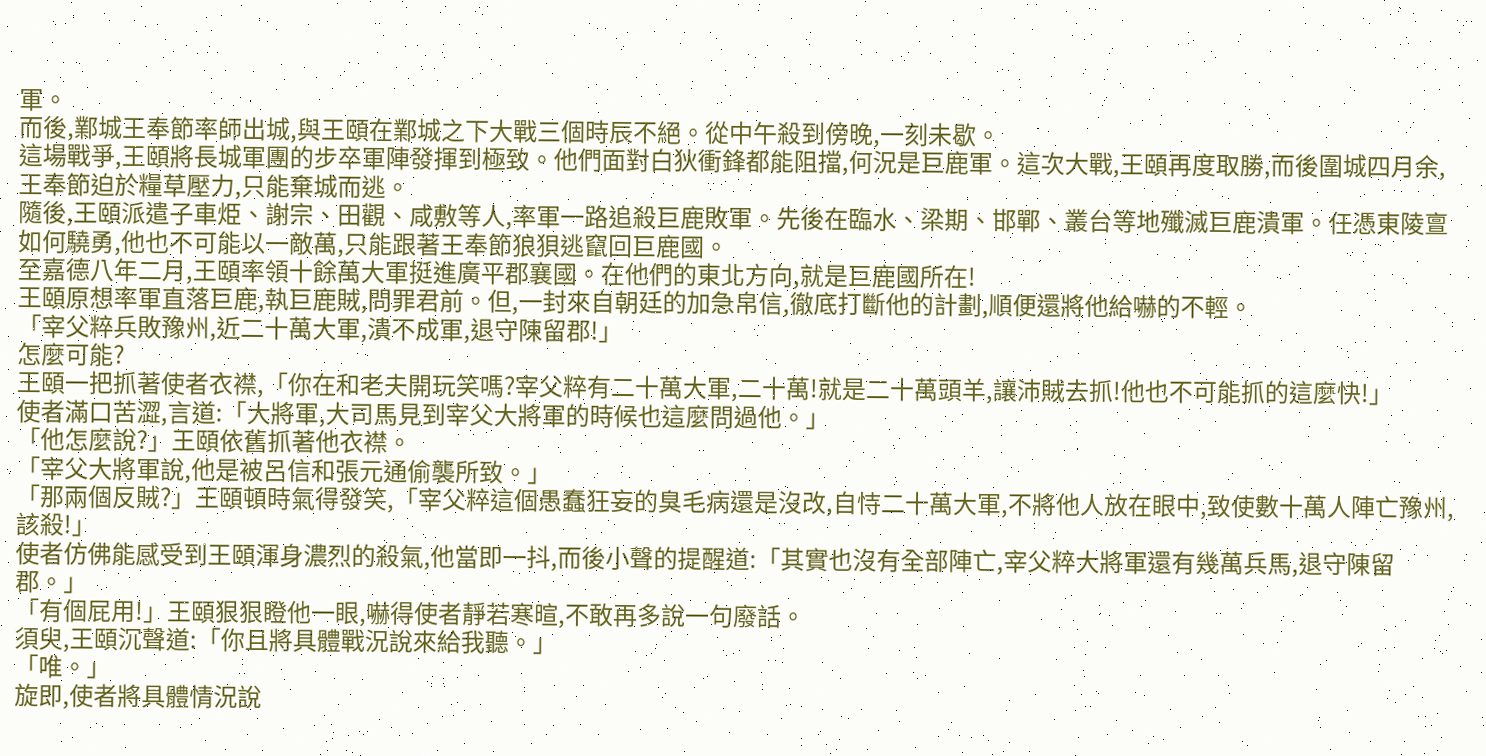軍。
而後,鄴城王奉節率師出城,與王頤在鄴城之下大戰三個時辰不絕。從中午殺到傍晚,一刻未歇。
這場戰爭,王頤將長城軍團的步卒軍陣發揮到極致。他們面對白狄衝鋒都能阻擋,何況是巨鹿軍。這次大戰,王頤再度取勝,而後圍城四月余,王奉節迫於糧草壓力,只能棄城而逃。
隨後,王頤派遣子車烥、謝宗、田觀、咸敷等人,率軍一路追殺巨鹿敗軍。先後在臨水、梁期、邯鄲、叢台等地殲滅巨鹿潰軍。任憑東陵亶如何驍勇,他也不可能以一敵萬,只能跟著王奉節狼狽逃竄回巨鹿國。
至嘉德八年二月,王頤率領十餘萬大軍挺進廣平郡襄國。在他們的東北方向,就是巨鹿國所在!
王頤原想率軍直落巨鹿,執巨鹿賊,問罪君前。但,一封來自朝廷的加急帛信,徹底打斷他的計劃,順便還將他給嚇的不輕。
「宰父粹兵敗豫州,近二十萬大軍,潰不成軍,退守陳留郡!」
怎麼可能?
王頤一把抓著使者衣襟,「你在和老夫開玩笑嗎?宰父粹有二十萬大軍,二十萬!就是二十萬頭羊,讓沛賊去抓!他也不可能抓的這麼快!」
使者滿口苦澀,言道:「大將軍,大司馬見到宰父大將軍的時候也這麼問過他。」
「他怎麼說?」王頤依舊抓著他衣襟。
「宰父大將軍說,他是被呂信和張元通偷襲所致。」
「那兩個反賊?」王頤頓時氣得發笑,「宰父粹這個愚蠢狂妄的臭毛病還是沒改,自恃二十萬大軍,不將他人放在眼中,致使數十萬人陣亡豫州,該殺!」
使者仿佛能感受到王頤渾身濃烈的殺氣,他當即一抖,而後小聲的提醒道:「其實也沒有全部陣亡,宰父粹大將軍還有幾萬兵馬,退守陳留郡。」
「有個屁用!」王頤狠狠瞪他一眼,嚇得使者靜若寒暄,不敢再多說一句廢話。
須臾,王頤沉聲道:「你且將具體戰況說來給我聽。」
「唯。」
旋即,使者將具體情況說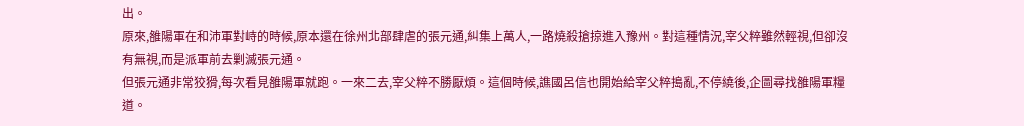出。
原來,雒陽軍在和沛軍對峙的時候,原本還在徐州北部肆虐的張元通,糾集上萬人,一路燒殺搶掠進入豫州。對這種情況,宰父粹雖然輕視,但卻沒有無視,而是派軍前去剿滅張元通。
但張元通非常狡猾,每次看見雒陽軍就跑。一來二去,宰父粹不勝厭煩。這個時候,譙國呂信也開始給宰父粹搗亂,不停繞後,企圖尋找雒陽軍糧道。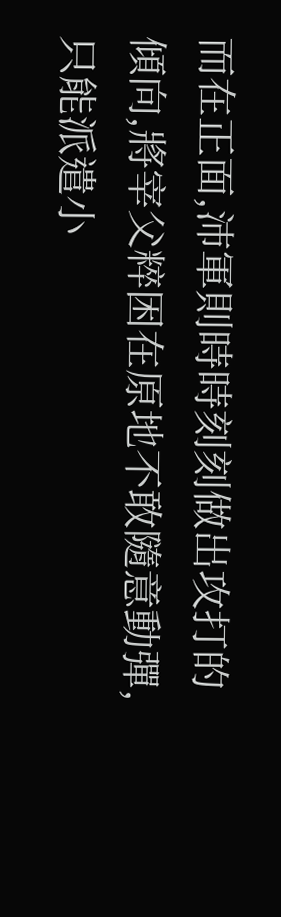而在正面,沛軍則時時刻刻做出攻打的傾向,將宰父粹困在原地不敢隨意動彈,只能派遣小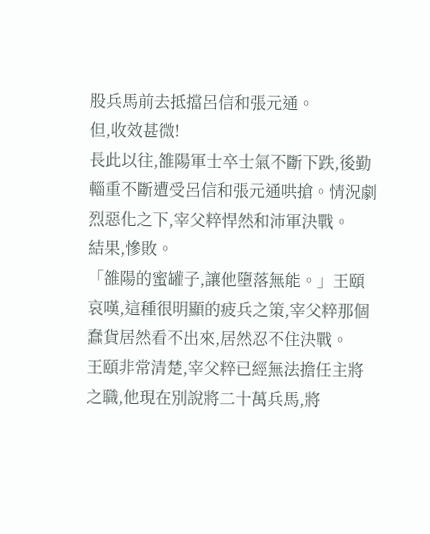股兵馬前去抵擋呂信和張元通。
但,收效甚微!
長此以往,雒陽軍士卒士氣不斷下跌,後勤輜重不斷遭受呂信和張元通哄搶。情況劇烈惡化之下,宰父粹悍然和沛軍決戰。
結果,慘敗。
「雒陽的蜜罐子,讓他墮落無能。」王頤哀嘆,這種很明顯的疲兵之策,宰父粹那個蠢貨居然看不出來,居然忍不住決戰。
王頤非常清楚,宰父粹已經無法擔任主將之職,他現在別說將二十萬兵馬,將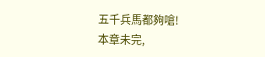五千兵馬都夠嗆!
本章未完,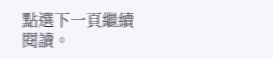點選下一頁繼續閱讀。